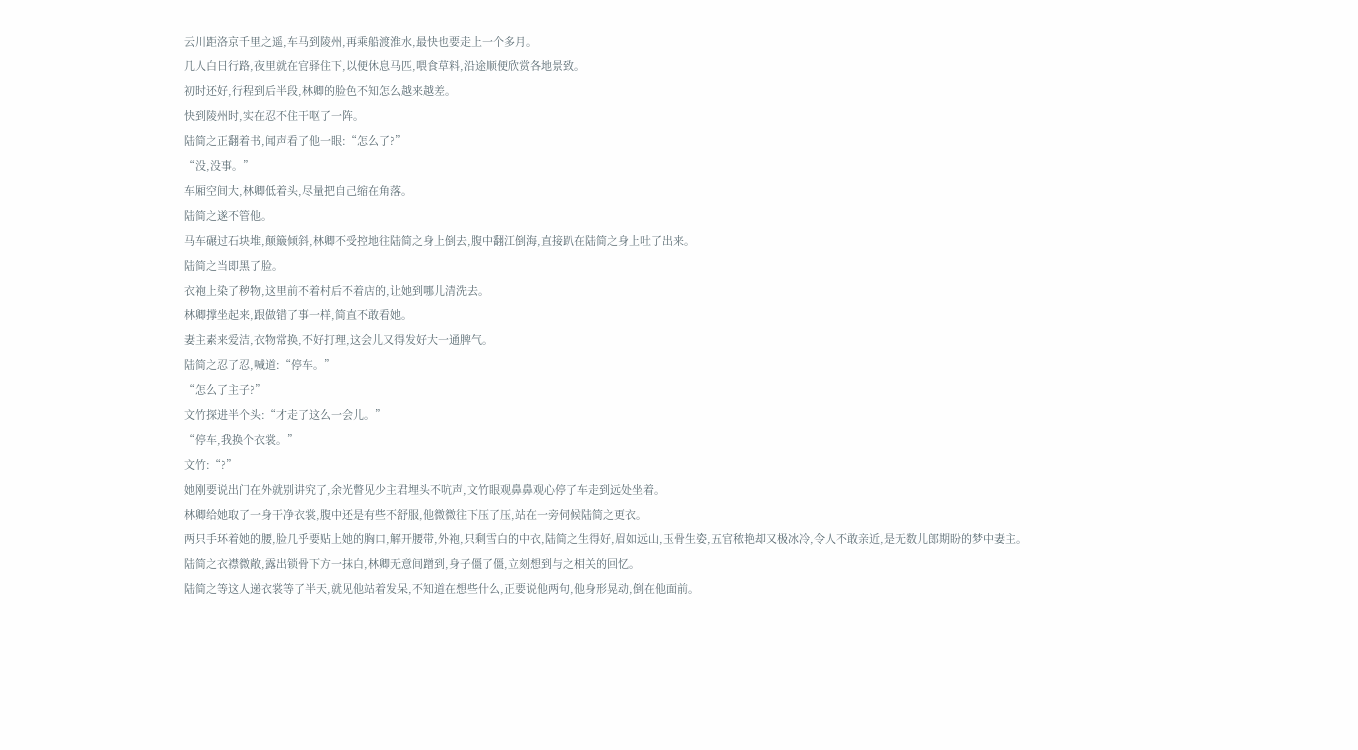云川距洛京千里之遥,车马到陵州,再乘船渡淮水,最快也要走上一个多月。
几人白日行路,夜里就在官驿住下,以便休息马匹,喂食草料,沿途顺便欣赏各地景致。
初时还好,行程到后半段,林卿的脸色不知怎么越来越差。
快到陵州时,实在忍不住干呕了一阵。
陆简之正翻着书,闻声看了他一眼:“怎么了?”
“没,没事。”
车厢空间大,林卿低着头,尽量把自己缩在角落。
陆简之遂不管他。
马车碾过石块堆,颠簸倾斜,林卿不受控地往陆简之身上倒去,腹中翻江倒海,直接趴在陆简之身上吐了出来。
陆简之当即黑了脸。
衣袍上染了秽物,这里前不着村后不着店的,让她到哪儿清洗去。
林卿撑坐起来,跟做错了事一样,简直不敢看她。
妻主素来爱洁,衣物常换,不好打理,这会儿又得发好大一通脾气。
陆简之忍了忍,喊道:“停车。”
“怎么了主子?”
文竹探进半个头:“才走了这么一会儿。”
“停车,我换个衣裳。”
文竹:“?”
她刚要说出门在外就别讲究了,余光瞥见少主君埋头不吭声,文竹眼观鼻鼻观心停了车走到远处坐着。
林卿给她取了一身干净衣裳,腹中还是有些不舒服,他微微往下压了压,站在一旁伺候陆简之更衣。
两只手环着她的腰,脸几乎要贴上她的胸口,解开腰带,外袍,只剩雪白的中衣,陆简之生得好,眉如远山,玉骨生姿,五官秾艳却又极冰冷,令人不敢亲近,是无数儿郎期盼的梦中妻主。
陆简之衣襟微敞,露出锁骨下方一抹白,林卿无意间蹭到,身子僵了僵,立刻想到与之相关的回忆。
陆简之等这人递衣裳等了半天,就见他站着发呆,不知道在想些什么,正要说他两句,他身形晃动,倒在他面前。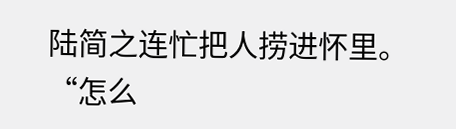陆简之连忙把人捞进怀里。
“怎么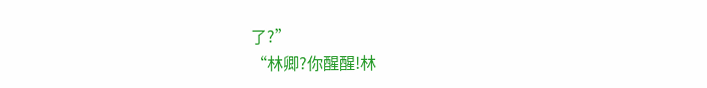了?”
“林卿?你醒醒!林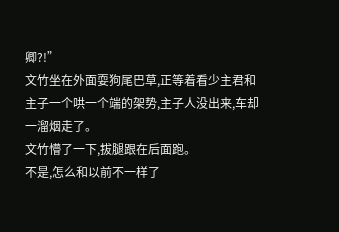卿?!”
文竹坐在外面耍狗尾巴草,正等着看少主君和主子一个哄一个端的架势,主子人没出来,车却一溜烟走了。
文竹懵了一下,拔腿跟在后面跑。
不是,怎么和以前不一样了